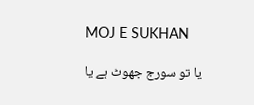MOJ E SUKHAN

یا تو سورج جھوٹ ہے یا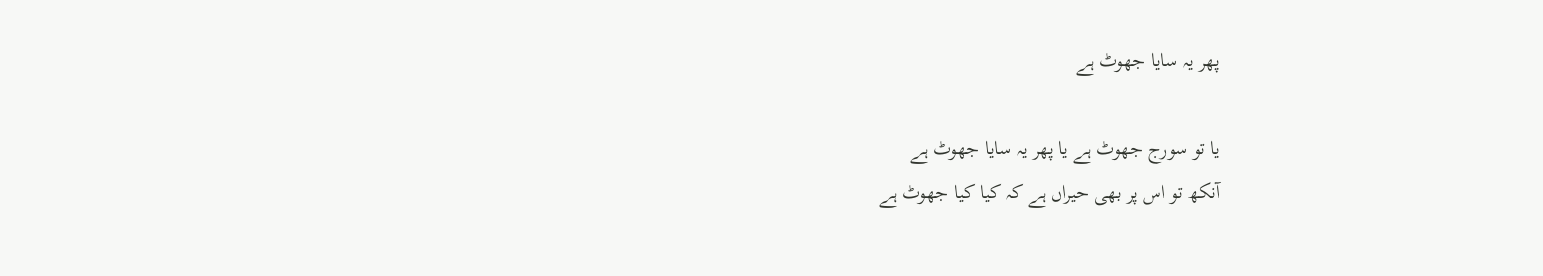پھر یہ سایا جھوٹ ہے

یا تو سورج جھوٹ ہے یا پھر یہ سایا جھوٹ ہے
آنکھ تو اس پر بھی حیراں ہے کہ کیا کیا جھوٹ ہے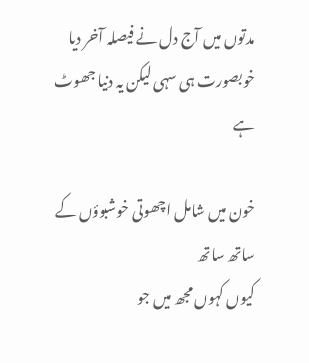مدتوں میں آج دل نے فیصلہ آخر دیا
خوبصورت ہی سہی لیکن یہ دنیا جھوٹ ہے

خون میں شامل اچھوتی خوشبوؤں کے ساتھ ساتھ
کیوں کہوں مجھ میں جو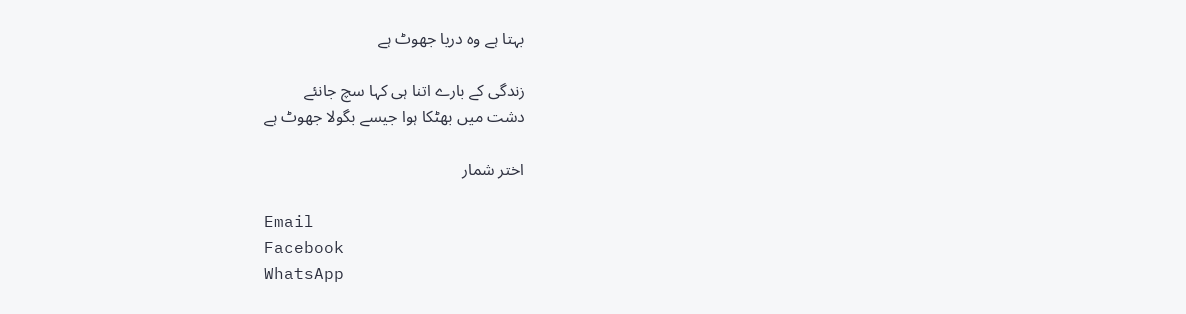بہتا ہے وہ دریا جھوٹ ہے

زندگی کے بارے اتنا ہی کہا سچ جانئے
دشت میں بھٹکا ہوا جیسے بگولا جھوٹ ہے

اختر شمار

Email
Facebook
WhatsApp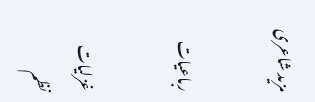مزید شاعری

رباعیات

غزلیات
نظم